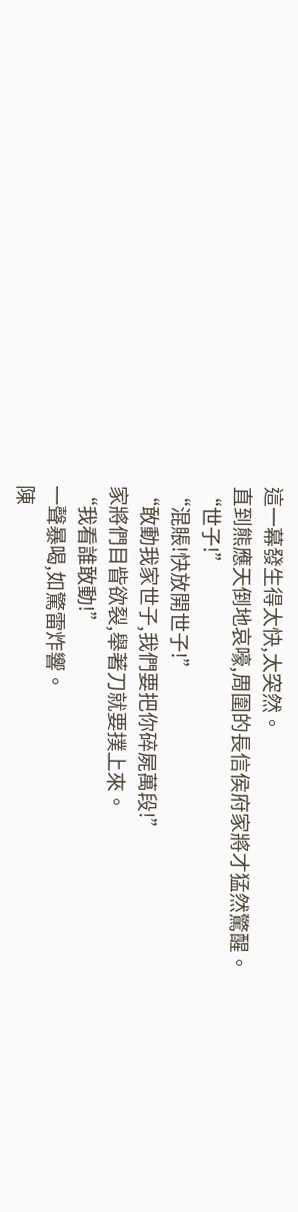這一幕發生得太快,太突然。
直到熊應天倒地哀嚎,周圍的長信侯府家將才猛然驚醒。
“世子!”
“混賬!快放開世子!”
“敢動我家世子,我們要把你碎屍萬段!”
家將們目眥欲裂,舉著刀就要撲上來。
“我看誰敢動!”
一聲暴喝,如驚雷炸響。
陳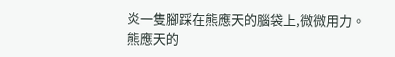炎一隻腳踩在熊應天的腦袋上,微微用力。
熊應天的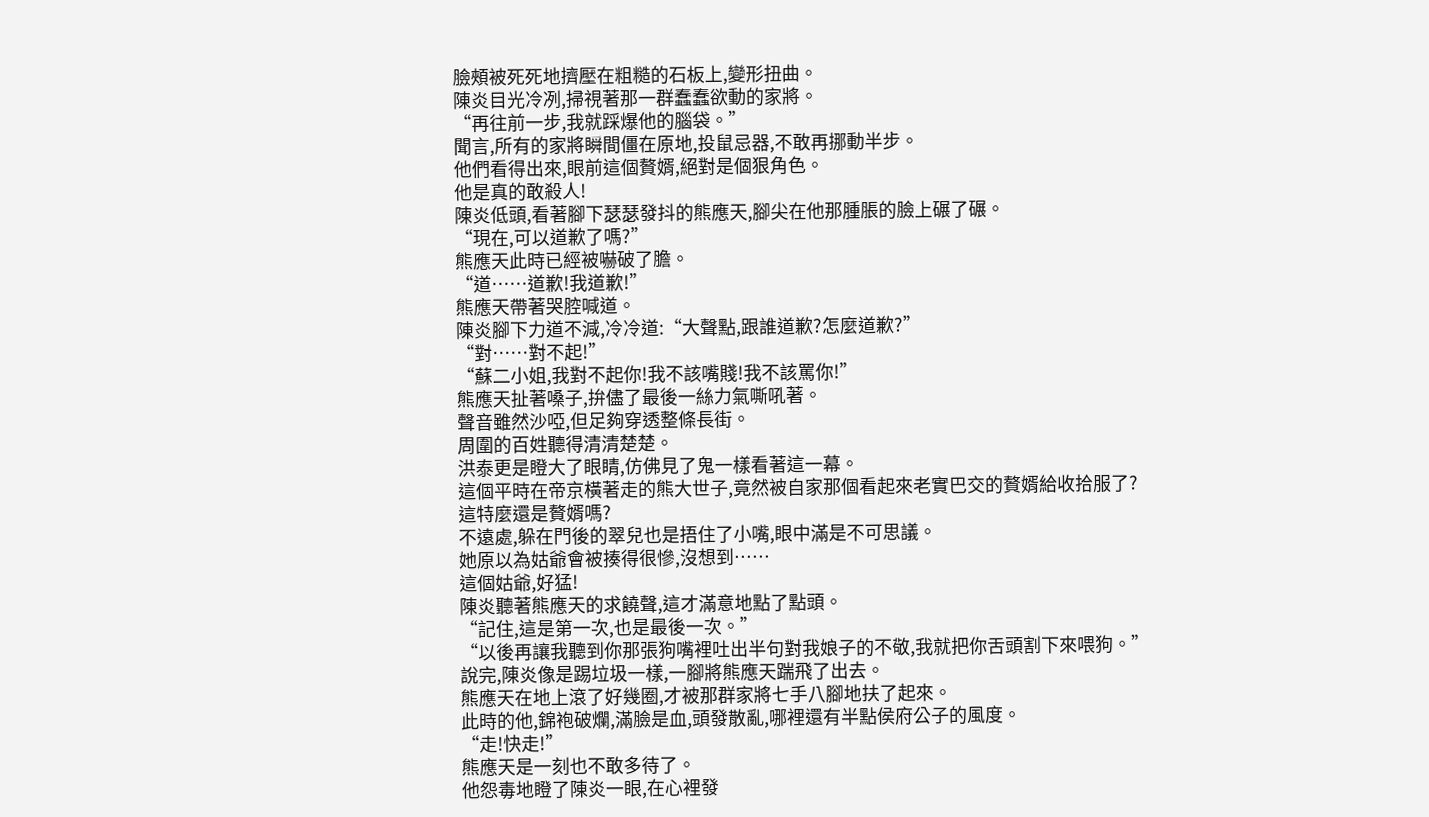臉頰被死死地擠壓在粗糙的石板上,變形扭曲。
陳炎目光冷冽,掃視著那一群蠢蠢欲動的家將。
“再往前一步,我就踩爆他的腦袋。”
聞言,所有的家將瞬間僵在原地,投鼠忌器,不敢再挪動半步。
他們看得出來,眼前這個贅婿,絕對是個狠角色。
他是真的敢殺人!
陳炎低頭,看著腳下瑟瑟發抖的熊應天,腳尖在他那腫脹的臉上碾了碾。
“現在,可以道歉了嗎?”
熊應天此時已經被嚇破了膽。
“道……道歉!我道歉!”
熊應天帶著哭腔喊道。
陳炎腳下力道不減,冷冷道:“大聲點,跟誰道歉?怎麼道歉?”
“對……對不起!”
“蘇二小姐,我對不起你!我不該嘴賤!我不該罵你!”
熊應天扯著嗓子,拚儘了最後一絲力氣嘶吼著。
聲音雖然沙啞,但足夠穿透整條長街。
周圍的百姓聽得清清楚楚。
洪泰更是瞪大了眼睛,仿佛見了鬼一樣看著這一幕。
這個平時在帝京橫著走的熊大世子,竟然被自家那個看起來老實巴交的贅婿給收拾服了?
這特麼還是贅婿嗎?
不遠處,躲在門後的翠兒也是捂住了小嘴,眼中滿是不可思議。
她原以為姑爺會被揍得很慘,沒想到……
這個姑爺,好猛!
陳炎聽著熊應天的求饒聲,這才滿意地點了點頭。
“記住,這是第一次,也是最後一次。”
“以後再讓我聽到你那張狗嘴裡吐出半句對我娘子的不敬,我就把你舌頭割下來喂狗。”
說完,陳炎像是踢垃圾一樣,一腳將熊應天踹飛了出去。
熊應天在地上滾了好幾圈,才被那群家將七手八腳地扶了起來。
此時的他,錦袍破爛,滿臉是血,頭發散亂,哪裡還有半點侯府公子的風度。
“走!快走!”
熊應天是一刻也不敢多待了。
他怨毒地瞪了陳炎一眼,在心裡發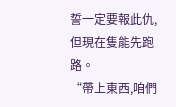誓一定要報此仇,但現在隻能先跑路。
“帶上東西,咱們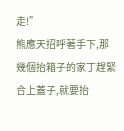走!”
熊應天招呼著手下,那幾個抬箱子的家丁趕緊合上蓋子,就要抬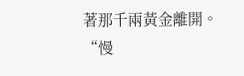著那千兩黃金離開。
“慢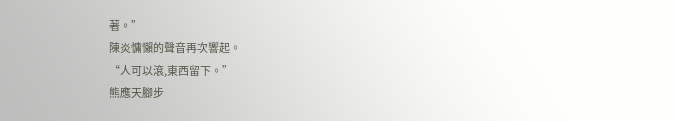著。”
陳炎慵懶的聲音再次響起。
“人可以滾,東西留下。”
熊應天腳步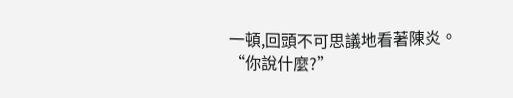一頓,回頭不可思議地看著陳炎。
“你說什麼?”